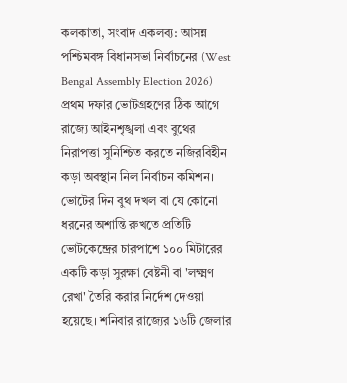কলকাতা, সংবাদ একলব্য: আসন্ন পশ্চিমবঙ্গ বিধানসভা নির্বাচনের (West Bengal Assembly Election 2026) প্রথম দফার ভোটগ্রহণের ঠিক আগে রাজ্যে আইনশৃঙ্খলা এবং বুথের নিরাপত্তা সুনিশ্চিত করতে নজিরবিহীন কড়া অবস্থান নিল নির্বাচন কমিশন। ভোটের দিন বুথ দখল বা যে কোনো ধরনের অশান্তি রুখতে প্রতিটি ভোটকেন্দ্রের চারপাশে ১০০ মিটারের একটি কড়া সুরক্ষা বেষ্টনী বা 'লক্ষ্মণ রেখা' তৈরি করার নির্দেশ দেওয়া হয়েছে। শনিবার রাজ্যের ১৬টি জেলার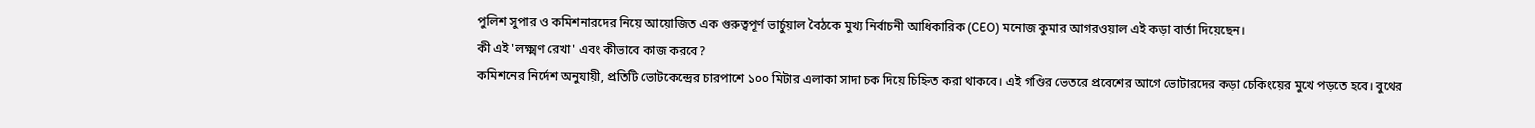পুলিশ সুপার ও কমিশনারদের নিয়ে আয়োজিত এক গুরুত্বপূর্ণ ভার্চুয়াল বৈঠকে মুখ্য নির্বাচনী আধিকারিক (CEO) মনোজ কুমার আগরওয়াল এই কড়া বার্তা দিয়েছেন।
কী এই 'লক্ষ্মণ রেখা' এবং কীভাবে কাজ করবে?
কমিশনের নির্দেশ অনুযায়ী, প্রতিটি ভোটকেন্দ্রের চারপাশে ১০০ মিটার এলাকা সাদা চক দিয়ে চিহ্নিত করা থাকবে। এই গণ্ডির ভেতরে প্রবেশের আগে ভোটারদের কড়া চেকিংয়ের মুখে পড়তে হবে। বুথের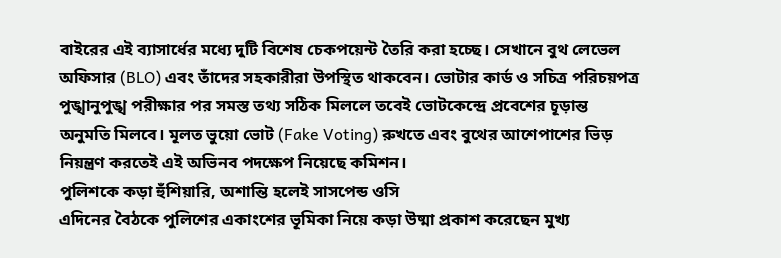বাইরের এই ব্যাসার্ধের মধ্যে দুটি বিশেষ চেকপয়েন্ট তৈরি করা হচ্ছে। সেখানে বুথ লেভেল অফিসার (BLO) এবং তাঁদের সহকারীরা উপস্থিত থাকবেন। ভোটার কার্ড ও সচিত্র পরিচয়পত্র পুঙ্খানুপুঙ্খ পরীক্ষার পর সমস্ত তথ্য সঠিক মিললে তবেই ভোটকেন্দ্রে প্রবেশের চূড়ান্ত অনুমতি মিলবে। মূলত ভুয়ো ভোট (Fake Voting) রুখতে এবং বুথের আশেপাশের ভিড় নিয়ন্ত্রণ করতেই এই অভিনব পদক্ষেপ নিয়েছে কমিশন।
পুলিশকে কড়া হুঁশিয়ারি, অশান্তি হলেই সাসপেন্ড ওসি
এদিনের বৈঠকে পুলিশের একাংশের ভূমিকা নিয়ে কড়া উষ্মা প্রকাশ করেছেন মুখ্য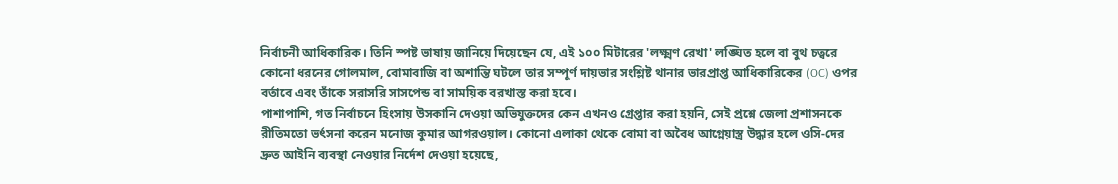নির্বাচনী আধিকারিক। তিনি স্পষ্ট ভাষায় জানিয়ে দিয়েছেন যে, এই ১০০ মিটারের 'লক্ষ্মণ রেখা' লঙ্ঘিত হলে বা বুথ চত্বরে কোনো ধরনের গোলমাল, বোমাবাজি বা অশান্তি ঘটলে তার সম্পূর্ণ দায়ভার সংশ্লিষ্ট থানার ভারপ্রাপ্ত আধিকারিকের (OC) ওপর বর্তাবে এবং তাঁকে সরাসরি সাসপেন্ড বা সাময়িক বরখাস্ত করা হবে।
পাশাপাশি, গত নির্বাচনে হিংসায় উসকানি দেওয়া অভিযুক্তদের কেন এখনও গ্রেপ্তার করা হয়নি, সেই প্রশ্নে জেলা প্রশাসনকে রীতিমতো ভর্ৎসনা করেন মনোজ কুমার আগরওয়াল। কোনো এলাকা থেকে বোমা বা অবৈধ আগ্নেয়াস্ত্র উদ্ধার হলে ওসি-দের দ্রুত আইনি ব্যবস্থা নেওয়ার নির্দেশ দেওয়া হয়েছে,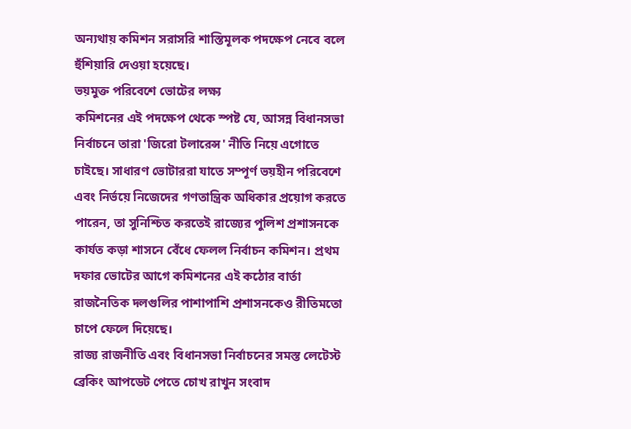অন্যথায় কমিশন সরাসরি শাস্তিমূলক পদক্ষেপ নেবে বলে হুঁশিয়ারি দেওয়া হয়েছে।
ভয়মুক্ত পরিবেশে ভোটের লক্ষ্য
কমিশনের এই পদক্ষেপ থেকে স্পষ্ট যে, আসন্ন বিধানসভা নির্বাচনে তারা 'জিরো টলারেন্স' নীতি নিয়ে এগোতে চাইছে। সাধারণ ভোটাররা যাতে সম্পূর্ণ ভয়হীন পরিবেশে এবং নির্ভয়ে নিজেদের গণতান্ত্রিক অধিকার প্রয়োগ করতে পারেন, তা সুনিশ্চিত করতেই রাজ্যের পুলিশ প্রশাসনকে কার্যত কড়া শাসনে বেঁধে ফেলল নির্বাচন কমিশন। প্রথম দফার ভোটের আগে কমিশনের এই কঠোর বার্তা রাজনৈতিক দলগুলির পাশাপাশি প্রশাসনকেও রীতিমতো চাপে ফেলে দিয়েছে।
রাজ্য রাজনীতি এবং বিধানসভা নির্বাচনের সমস্ত লেটেস্ট ব্রেকিং আপডেট পেতে চোখ রাখুন সংবাদ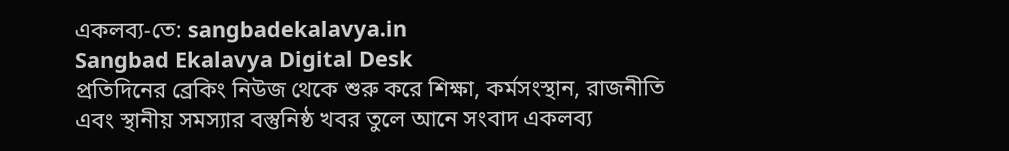একলব্য-তে: sangbadekalavya.in
Sangbad Ekalavya Digital Desk
প্রতিদিনের ব্রেকিং নিউজ থেকে শুরু করে শিক্ষা, কর্মসংস্থান, রাজনীতি এবং স্থানীয় সমস্যার বস্তুনিষ্ঠ খবর তুলে আনে সংবাদ একলব্য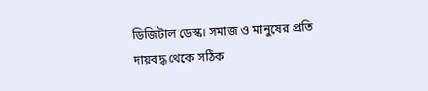ডিজিটাল ডেস্ক। সমাজ ও মানুষের প্রতি দায়বদ্ধ থেকে সঠিক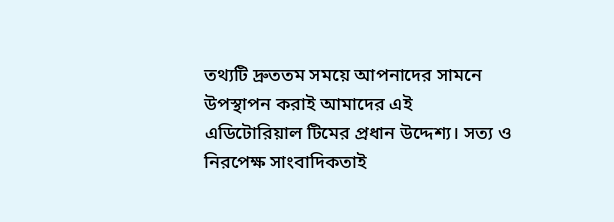তথ্যটি দ্রুততম সময়ে আপনাদের সামনে উপস্থাপন করাই আমাদের এই এডিটোরিয়াল টিমের প্রধান উদ্দেশ্য। সত্য ও নিরপেক্ষ সাংবাদিকতাই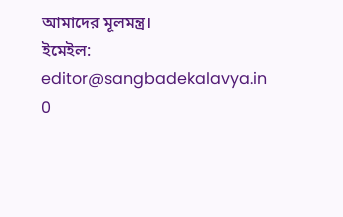আমাদের মূলমন্ত্র।
ইমেইল: editor@sangbadekalavya.in
0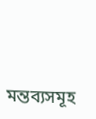মন্তব্যসমূহ